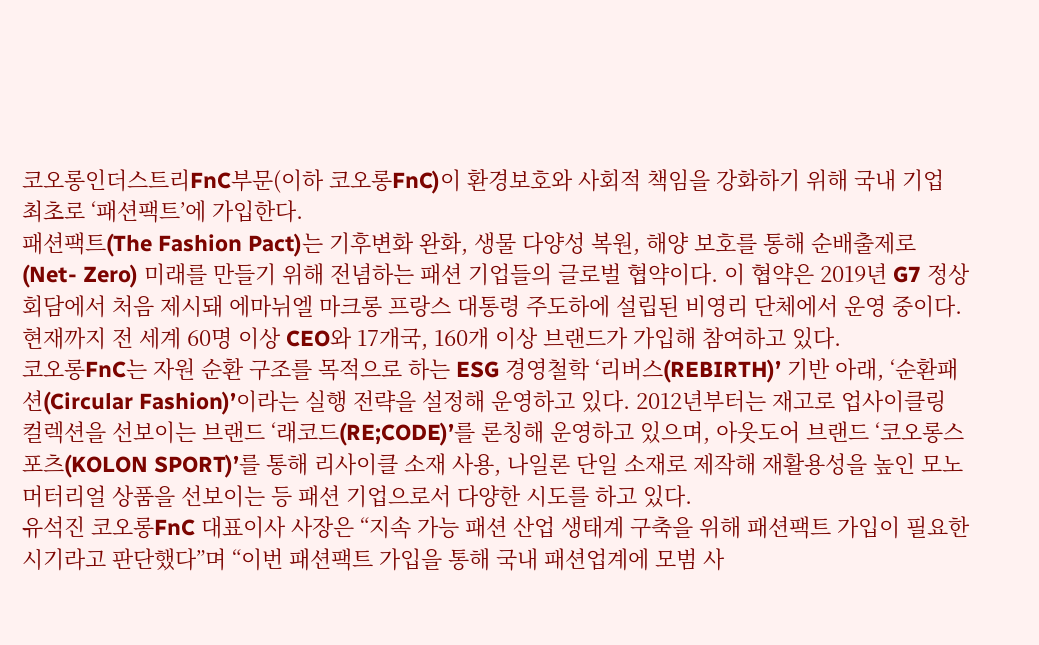코오롱인더스트리FnC부문(이하 코오롱FnC)이 환경보호와 사회적 책임을 강화하기 위해 국내 기업 최초로 ‘패션팩트’에 가입한다.
패션팩트(The Fashion Pact)는 기후변화 완화, 생물 다양성 복원, 해양 보호를 통해 순배출제로(Net- Zero) 미래를 만들기 위해 전념하는 패션 기업들의 글로벌 협약이다. 이 협약은 2019년 G7 정상회담에서 처음 제시돼 에마뉘엘 마크롱 프랑스 대통령 주도하에 설립된 비영리 단체에서 운영 중이다. 현재까지 전 세계 60명 이상 CEO와 17개국, 160개 이상 브랜드가 가입해 참여하고 있다.
코오롱FnC는 자원 순환 구조를 목적으로 하는 ESG 경영철학 ‘리버스(REBIRTH)’ 기반 아래, ‘순환패션(Circular Fashion)’이라는 실행 전략을 설정해 운영하고 있다. 2012년부터는 재고로 업사이클링 컬렉션을 선보이는 브랜드 ‘래코드(RE;CODE)’를 론칭해 운영하고 있으며, 아웃도어 브랜드 ‘코오롱스포츠(KOLON SPORT)’를 통해 리사이클 소재 사용, 나일론 단일 소재로 제작해 재활용성을 높인 모노 머터리얼 상품을 선보이는 등 패션 기업으로서 다양한 시도를 하고 있다.
유석진 코오롱FnC 대표이사 사장은 “지속 가능 패션 산업 생태계 구축을 위해 패션팩트 가입이 필요한 시기라고 판단했다”며 “이번 패션팩트 가입을 통해 국내 패션업계에 모범 사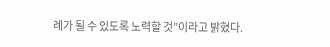례가 될 수 있도록 노력할 것”이라고 밝혔다.